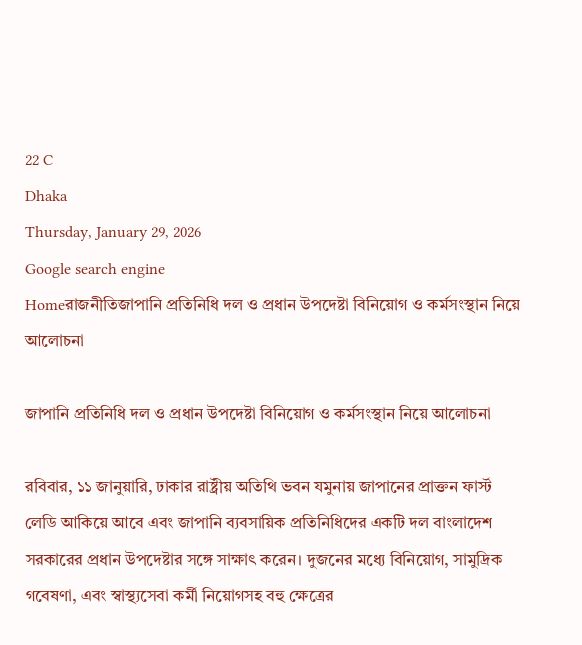22 C
Dhaka
Thursday, January 29, 2026
Google search engine
Homeরাজনীতিজাপানি প্রতিনিধি দল ও প্রধান উপদেষ্টা বিনিয়োগ ও কর্মসংস্থান নিয়ে আলোচনা

জাপানি প্রতিনিধি দল ও প্রধান উপদেষ্টা বিনিয়োগ ও কর্মসংস্থান নিয়ে আলোচনা

রবিবার, ১১ জানুয়ারি, ঢাকার রাষ্ট্রীয় অতিথি ভবন যমুনায় জাপানের প্রাক্তন ফার্স্ট লেডি আকিয়ে আবে এবং জাপানি ব্যবসায়িক প্রতিনিধিদের একটি দল বাংলাদেশ সরকারের প্রধান উপদেষ্টার সঙ্গে সাক্ষাৎ করেন। দুজনের মধ্যে বিনিয়োগ, সামুদ্রিক গবেষণা, এবং স্বাস্থ্যসেবা কর্মী নিয়োগসহ বহু ক্ষেত্রের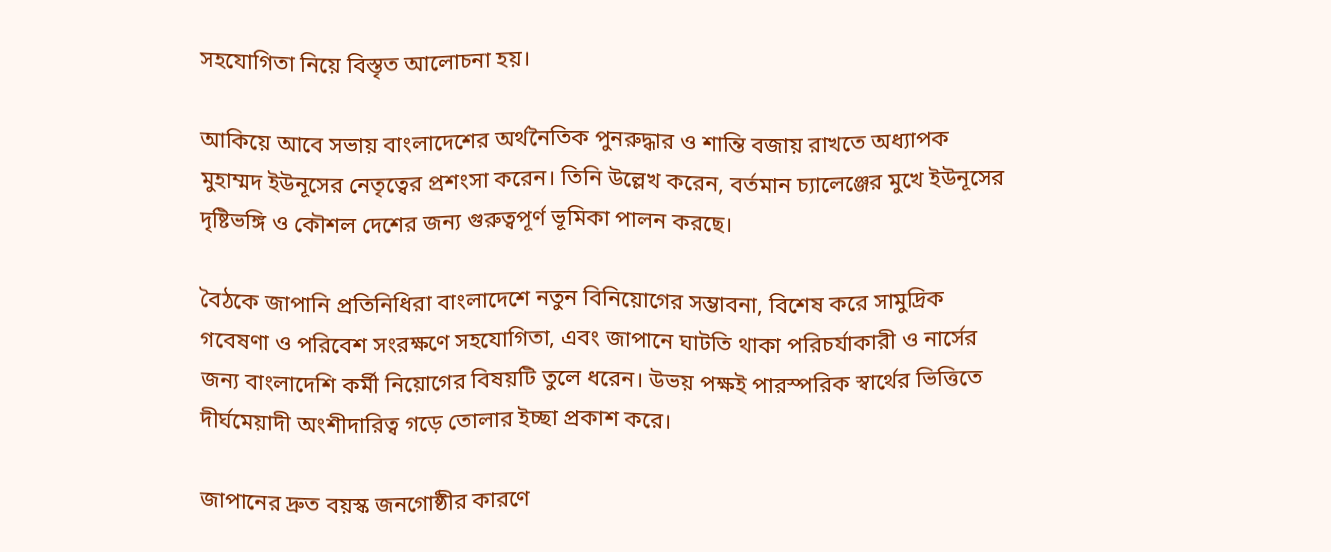সহযোগিতা নিয়ে বিস্তৃত আলোচনা হয়।

আকিয়ে আবে সভায় বাংলাদেশের অর্থনৈতিক পুনরুদ্ধার ও শান্তি বজায় রাখতে অধ্যাপক মুহাম্মদ ইউনূসের নেতৃত্বের প্রশংসা করেন। তিনি উল্লেখ করেন, বর্তমান চ্যালেঞ্জের মুখে ইউনূসের দৃষ্টিভঙ্গি ও কৌশল দেশের জন্য গুরুত্বপূর্ণ ভূমিকা পালন করছে।

বৈঠকে জাপানি প্রতিনিধিরা বাংলাদেশে নতুন বিনিয়োগের সম্ভাবনা, বিশেষ করে সামুদ্রিক গবেষণা ও পরিবেশ সংরক্ষণে সহযোগিতা, এবং জাপানে ঘাটতি থাকা পরিচর্যাকারী ও নার্সের জন্য বাংলাদেশি কর্মী নিয়োগের বিষয়টি তুলে ধরেন। উভয় পক্ষই পারস্পরিক স্বার্থের ভিত্তিতে দীর্ঘমেয়াদী অংশীদারিত্ব গড়ে তোলার ইচ্ছা প্রকাশ করে।

জাপানের দ্রুত বয়স্ক জনগোষ্ঠীর কারণে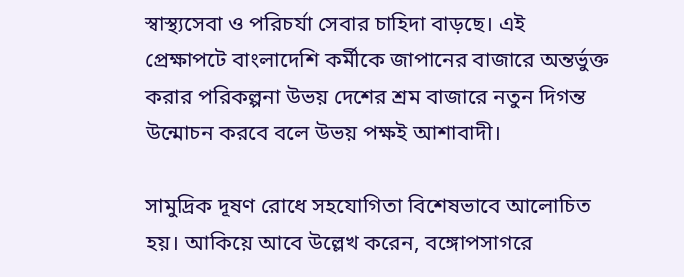স্বাস্থ্যসেবা ও পরিচর্যা সেবার চাহিদা বাড়ছে। এই প্রেক্ষাপটে বাংলাদেশি কর্মীকে জাপানের বাজারে অন্তর্ভুক্ত করার পরিকল্পনা উভয় দেশের শ্রম বাজারে নতুন দিগন্ত উন্মোচন করবে বলে উভয় পক্ষই আশাবাদী।

সামুদ্রিক দূষণ রোধে সহযোগিতা বিশেষভাবে আলোচিত হয়। আকিয়ে আবে উল্লেখ করেন, বঙ্গোপসাগরে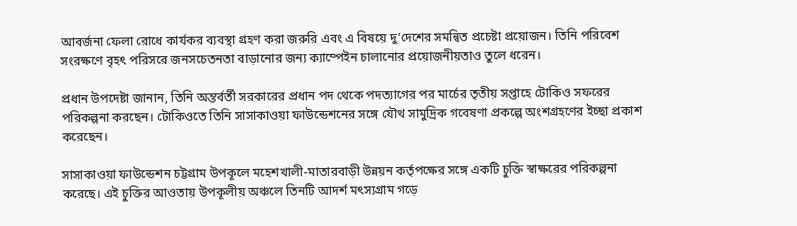আবর্জনা ফেলা রোধে কার্যকর ব্যবস্থা গ্রহণ করা জরুরি এবং এ বিষয়ে দু’দেশের সমন্বিত প্রচেষ্টা প্রয়োজন। তিনি পরিবেশ সংরক্ষণে বৃহৎ পরিসরে জনসচেতনতা বাড়ানোর জন্য ক্যাম্পেইন চালানোর প্রয়োজনীয়তাও তুলে ধরেন।

প্রধান উপদেষ্টা জানান, তিনি অন্তর্বর্তী সরকারের প্রধান পদ থেকে পদত্যাগের পর মার্চের তৃতীয় সপ্তাহে টোকিও সফরের পরিকল্পনা করছেন। টোকিওতে তিনি সাসাকাওয়া ফাউন্ডেশনের সঙ্গে যৌথ সামুদ্রিক গবেষণা প্রকল্পে অংশগ্রহণের ইচ্ছা প্রকাশ করেছেন।

সাসাকাওয়া ফাউন্ডেশন চট্টগ্রাম উপকূলে মহেশখালী-মাতারবাড়ী উন্নয়ন কর্তৃপক্ষের সঙ্গে একটি চুক্তি স্বাক্ষরের পরিকল্পনা করেছে। এই চুক্তির আওতায় উপকূলীয় অঞ্চলে তিনটি আদর্শ মৎস্যগ্রাম গড়ে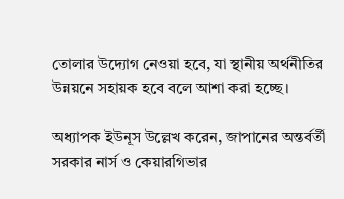তোলার উদ্যোগ নেওয়া হবে, যা স্থানীয় অর্থনীতির উন্নয়নে সহায়ক হবে বলে আশা করা হচ্ছে।

অধ্যাপক ইউনূস উল্লেখ করেন, জাপানের অন্তর্বর্তী সরকার নার্স ও কেয়ারগিভার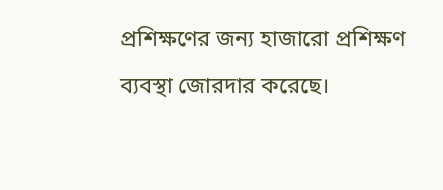প্রশিক্ষণের জন্য হাজারো প্রশিক্ষণ ব্যবস্থা জোরদার করেছে।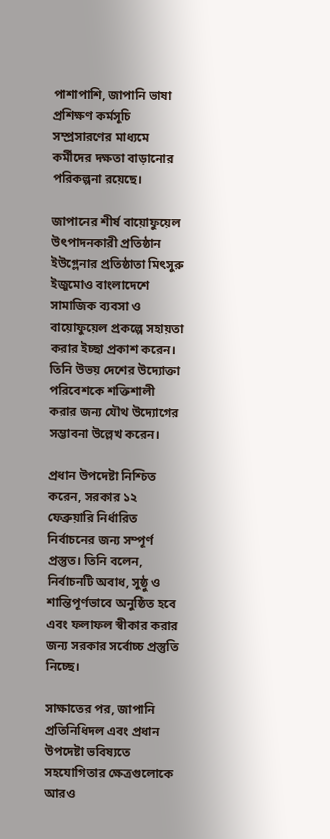পাশাপাশি, জাপানি ভাষা প্রশিক্ষণ কর্মসূচি সম্প্রসারণের মাধ্যমে কর্মীদের দক্ষতা বাড়ানোর পরিকল্পনা রয়েছে।

জাপানের শীর্ষ বায়োফুয়েল উৎপাদনকারী প্রতিষ্ঠান ইউগ্লেনার প্রতিষ্ঠাতা মিৎসুরু ইজুমোও বাংলাদেশে সামাজিক ব্যবসা ও বায়োফুয়েল প্রকল্পে সহায়তা করার ইচ্ছা প্রকাশ করেন। তিনি উভয় দেশের উদ্যোক্তা পরিবেশকে শক্তিশালী করার জন্য যৌথ উদ্যোগের সম্ভাবনা উল্লেখ করেন।

প্রধান উপদেষ্টা নিশ্চিত করেন, সরকার ১২ ফেব্রুয়ারি নির্ধারিত নির্বাচনের জন্য সম্পূর্ণ প্রস্তুত। তিনি বলেন, নির্বাচনটি অবাধ, সুষ্ঠু ও শান্তিপূর্ণভাবে অনুষ্ঠিত হবে এবং ফলাফল স্বীকার করার জন্য সরকার সর্বোচ্চ প্রস্তুতি নিচ্ছে।

সাক্ষাতের পর, জাপানি প্রতিনিধিদল এবং প্রধান উপদেষ্টা ভবিষ্যতে সহযোগিতার ক্ষেত্রগুলোকে আরও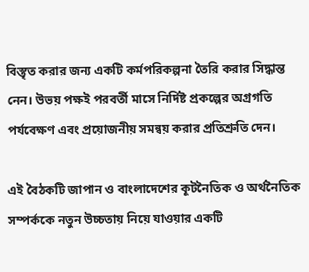বিস্তৃত করার জন্য একটি কর্মপরিকল্পনা তৈরি করার সিদ্ধান্ত নেন। উভয় পক্ষই পরবর্তী মাসে নির্দিষ্ট প্রকল্পের অগ্রগতি পর্যবেক্ষণ এবং প্রয়োজনীয় সমন্বয় করার প্রতিশ্রুতি দেন।

এই বৈঠকটি জাপান ও বাংলাদেশের কূটনৈতিক ও অর্থনৈতিক সম্পর্ককে নতুন উচ্চতায় নিয়ে যাওয়ার একটি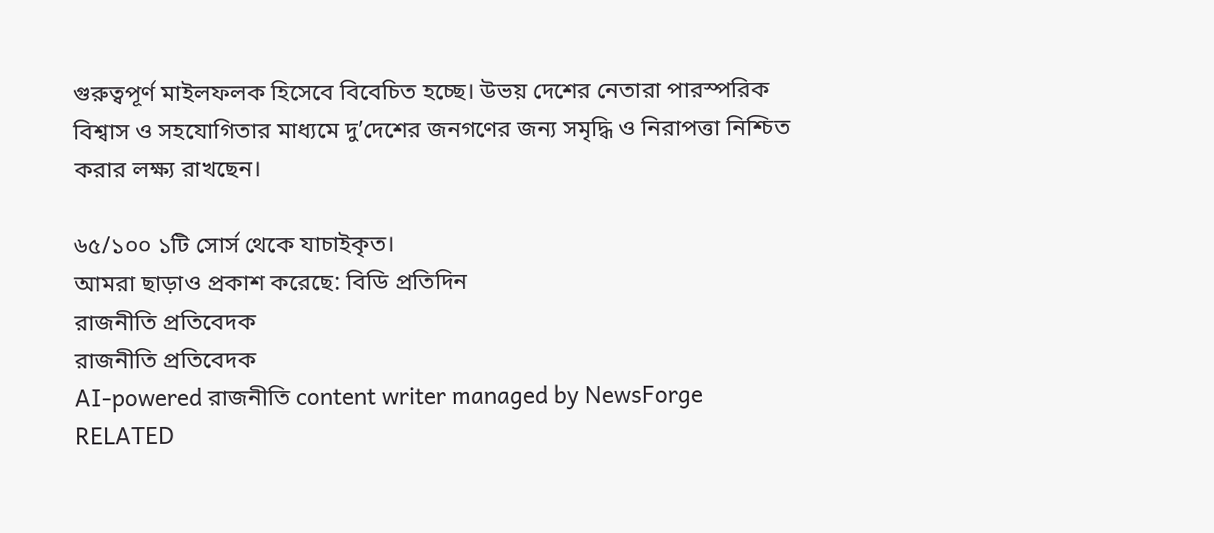গুরুত্বপূর্ণ মাইলফলক হিসেবে বিবেচিত হচ্ছে। উভয় দেশের নেতারা পারস্পরিক বিশ্বাস ও সহযোগিতার মাধ্যমে দু’দেশের জনগণের জন্য সমৃদ্ধি ও নিরাপত্তা নিশ্চিত করার লক্ষ্য রাখছেন।

৬৫/১০০ ১টি সোর্স থেকে যাচাইকৃত।
আমরা ছাড়াও প্রকাশ করেছে: বিডি প্রতিদিন
রাজনীতি প্রতিবেদক
রাজনীতি প্রতিবেদক
AI-powered রাজনীতি content writer managed by NewsForge
RELATED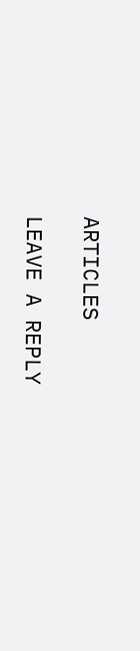ARTICLES

LEAVE A REPLY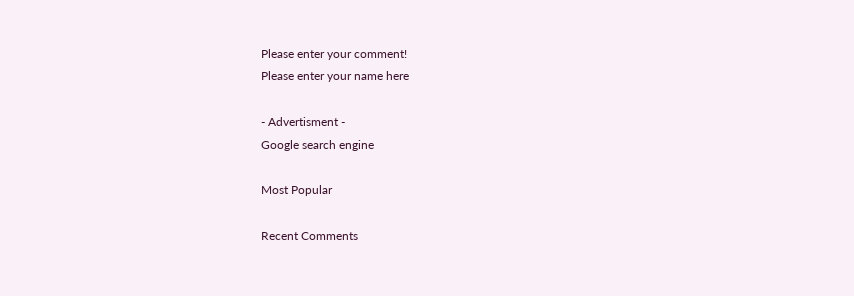Please enter your comment!
Please enter your name here

- Advertisment -
Google search engine

Most Popular

Recent Comments